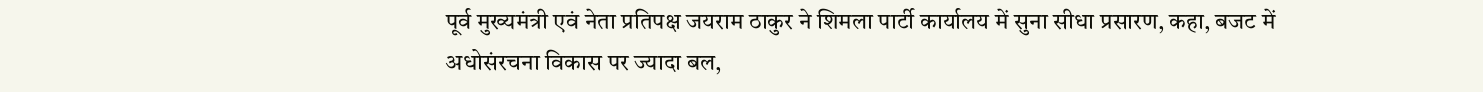पूर्व मुख्यमंत्री एवं नेता प्रतिपक्ष जयराम ठाकुर ने शिमला पार्टी कार्यालय में सुना सीधा प्रसारण, कहा, बजट में अधोसंरचना विकास पर ज्यादा बल,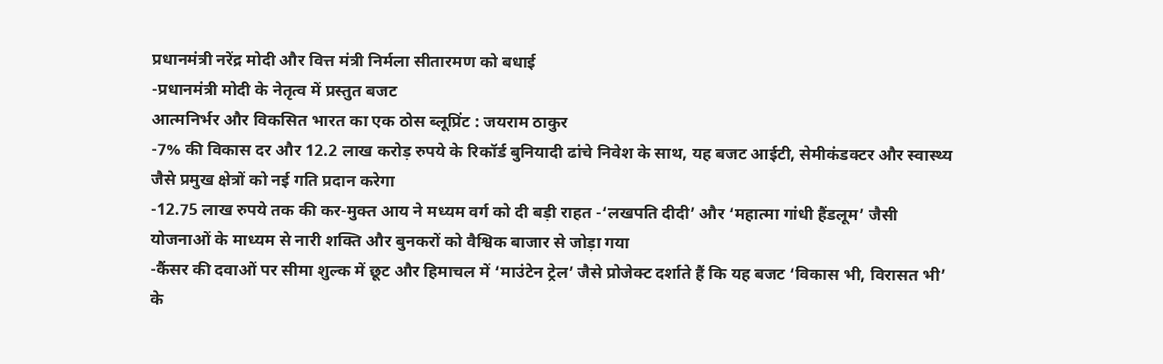प्रधानमंत्री नरेंद्र मोदी और वित्त मंत्री निर्मला सीतारमण को बधाई
-प्रधानमंत्री मोदी के नेतृत्व में प्रस्तुत बजट
आत्मनिर्भर और विकसित भारत का एक ठोस ब्लूप्रिंट : जयराम ठाकुर
-7% की विकास दर और 12.2 लाख करोड़ रुपये के रिकॉर्ड बुनियादी ढांचे निवेश के साथ, यह बजट आईटी, सेमीकंडक्टर और स्वास्थ्य जैसे प्रमुख क्षेत्रों को नई गति प्रदान करेगा
-12.75 लाख रुपये तक की कर-मुक्त आय ने मध्यम वर्ग को दी बड़ी राहत -‘लखपति दीदी’ और ‘महात्मा गांधी हैंडलूम’ जैसी योजनाओं के माध्यम से नारी शक्ति और बुनकरों को वैश्विक बाजार से जोड़ा गया
-कैंसर की दवाओं पर सीमा शुल्क में छूट और हिमाचल में ‘माउंटेन ट्रेल’ जैसे प्रोजेक्ट दर्शाते हैं कि यह बजट ‘विकास भी, विरासत भी’ के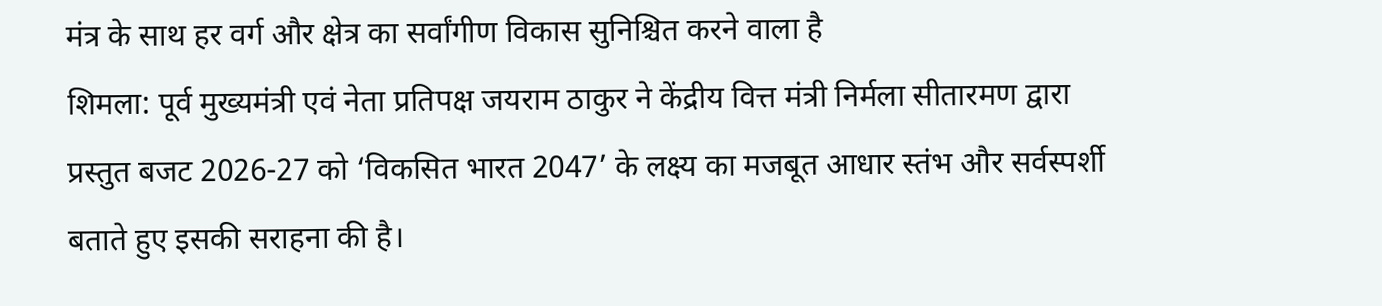मंत्र के साथ हर वर्ग और क्षेत्र का सर्वांगीण विकास सुनिश्चित करने वाला है
शिमला: पूर्व मुख्यमंत्री एवं नेता प्रतिपक्ष जयराम ठाकुर ने केंद्रीय वित्त मंत्री निर्मला सीतारमण द्वारा प्रस्तुत बजट 2026-27 को ‘विकसित भारत 2047’ के लक्ष्य का मजबूत आधार स्तंभ और सर्वस्पर्शी बताते हुए इसकी सराहना की है।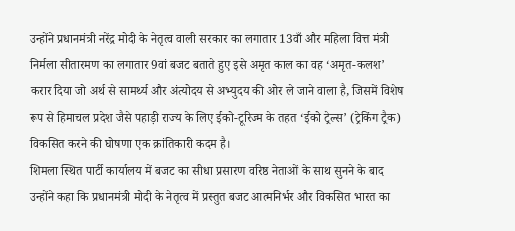उन्होंने प्रधानमंत्री नरेंद्र मोदी के नेतृत्व वाली सरकार का लगातार 13वाँ और महिला वित्त मंत्री निर्मला सीतारमण का लगातार 9वां बजट बताते हुए इसे अमृत काल का वह ‘अमृत-कलश’ करार दिया जो अर्थ से सामर्थ्य और अंत्योदय से अभ्युदय की ओर ले जाने वाला है, जिसमें विशेष रूप से हिमाचल प्रदेश जैसे पहाड़ी राज्य के लिए ईको-टूरिज्म के तहत ‘ईको ट्रेल्स’ (ट्रेकिंग ट्रैक) विकसित करने की घोषणा एक क्रांतिकारी कदम है।
शिमला स्थित पार्टी कार्यालय में बजट का सीधा प्रसारण वरिष्ठ नेताओं के साथ सुनने के बाद उन्होंने कहा कि प्रधानमंत्री मोदी के नेतृत्व में प्रस्तुत बजट आत्मनिर्भर और विकसित भारत का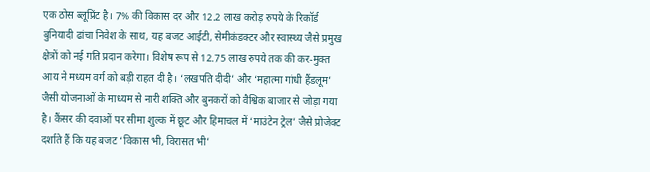एक ठोस ब्लूप्रिंट है। 7% की विकास दर और 12.2 लाख करोड़ रुपये के रिकॉर्ड बुनियादी ढांचा निवेश के साथ, यह बजट आईटी, सेमीकंडक्टर और स्वास्थ्य जैसे प्रमुख क्षेत्रों को नई गति प्रदान करेगा। विशेष रूप से 12.75 लाख रुपये तक की कर-मुक्त आय ने मध्यम वर्ग को बड़ी राहत दी है। ‘लखपति दीदी’ और ‘महात्मा गांधी हैंडलूम’ जैसी योजनाओं के माध्यम से नारी शक्ति और बुनकरों को वैश्विक बाजार से जोड़ा गया है। कैंसर की दवाओं पर सीमा शुल्क में छूट और हिमाचल में ‘माउंटेन ट्रेल’ जैसे प्रोजेक्ट दर्शाते हैं कि यह बजट ‘विकास भी, विरासत भी’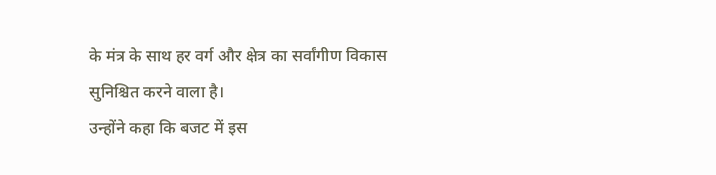के मंत्र के साथ हर वर्ग और क्षेत्र का सर्वांगीण विकास सुनिश्चित करने वाला है।
उन्होंने कहा कि बजट में इस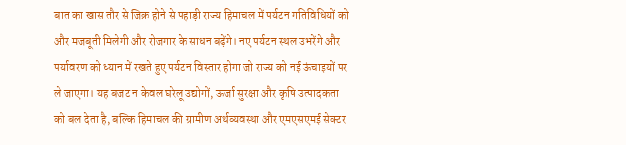बात का खास तौर से जिक्र होने से पहाड़ी राज्य हिमाचल में पर्यटन गतिविधियों को और मजबूती मिलेगी और रोजगार के साधन बढ़ेंगे। नए पर्यटन स्थल उभरेंगे और पर्यावरण को ध्यान में रखते हुए पर्यटन विस्तार होगा जो राज्य को नई ऊंचाइयों पर ले जाएगा। यह बजट न केवल घरेलू उद्योगों, ऊर्जा सुरक्षा और कृषि उत्पादकता को बल देता है, बल्कि हिमाचल की ग्रामीण अर्थव्यवस्था और एमएसएमई सेक्टर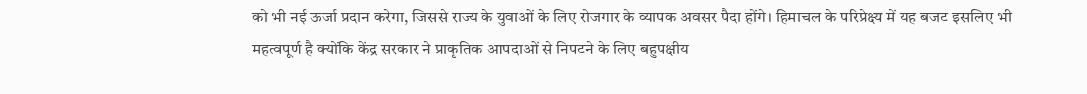को भी नई ऊर्जा प्रदान करेगा, जिससे राज्य के युवाओं के लिए रोजगार के व्यापक अवसर पैदा होंगे। हिमाचल के परिप्रेक्ष्य में यह बजट इसलिए भी महत्वपूर्ण है क्योंकि केंद्र सरकार ने प्राकृतिक आपदाओं से निपटने के लिए बहुपक्षीय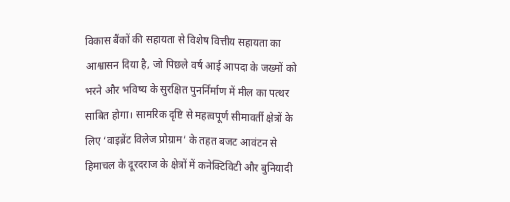विकास बैंकों की सहायता से विशेष वित्तीय सहायता का आश्वासन दिया है, जो पिछले वर्ष आई आपदा के जख्मों को भरने और भविष्य के सुरक्षित पुनर्निर्माण में मील का पत्थर साबित होगा। सामरिक दृष्टि से महत्वपूर्ण सीमावर्ती क्षेत्रों के लिए ‘वाइब्रेंट विलेज प्रोग्राम’ के तहत बजट आवंटन से हिमाचल के दूरदराज के क्षेत्रों में कनेक्टिविटी और बुनियादी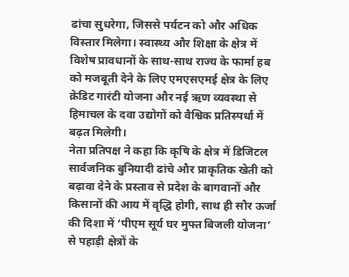ढांचा सुधरेगा, जिससे पर्यटन को और अधिक विस्तार मिलेगा। स्वास्थ्य और शिक्षा के क्षेत्र में विशेष प्रावधानों के साथ-साथ राज्य के फार्मा हब को मजबूती देने के लिए एमएसएमई क्षेत्र के लिए क्रेडिट गारंटी योजना और नई ऋण व्यवस्था से हिमाचल के दवा उद्योगों को वैश्विक प्रतिस्पर्धा में बढ़त मिलेगी।
नेता प्रतिपक्ष ने कहा कि कृषि के क्षेत्र में डिजिटल सार्वजनिक बुनियादी ढांचे और प्राकृतिक खेती को बढ़ावा देने के प्रस्ताव से प्रदेश के बागवानों और किसानों की आय में वृद्धि होगी, साथ ही सौर ऊर्जा की दिशा में ‘पीएम सूर्य घर मुफ्त बिजली योजना’ से पहाड़ी क्षेत्रों के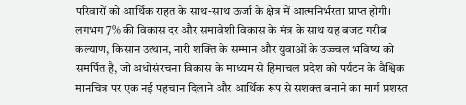परिवारों को आर्थिक राहत के साथ-साथ ऊर्जा के क्षेत्र में आत्मनिर्भरता प्राप्त होगी। लगभग 7% की विकास दर और समावेशी विकास के मंत्र के साथ यह बजट गरीब कल्याण, किसान उत्थान, नारी शक्ति के सम्मान और युवाओं के उज्ज्वल भविष्य को समर्पित है, जो अधोसंरचना विकास के माध्यम से हिमाचल प्रदेश को पर्यटन के वैश्विक मानचित्र पर एक नई पहचान दिलाने और आर्थिक रूप से सशक्त बनाने का मार्ग प्रशस्त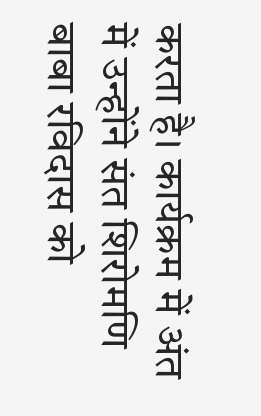करता है। कार्यक्रम में अंत में उन्होंने संत शिरोमणि बाबा रविदास को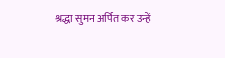श्रद्धा सुमन अर्पित कर उन्हें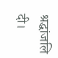श्रद्धांजलि दी।